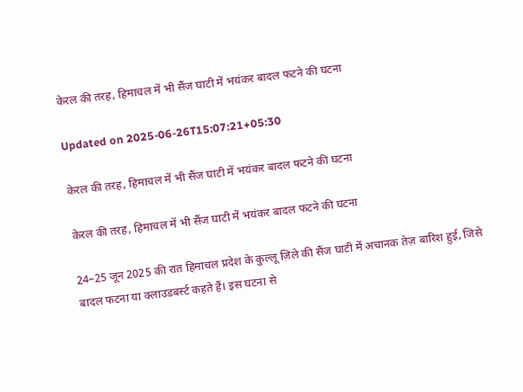केरल की तरह, हिमाचल में भी सैंज घाटी में भयंकर बादल फटने की घटना

Updated on 2025-06-26T15:07:21+05:30

केरल की तरह, हिमाचल में भी सैंज घाटी में भयंकर बादल फटने की घटना

केरल की तरह, हिमाचल में भी सैंज घाटी में भयंकर बादल फटने की घटना

24–25 जून 2025 की रात हिमाचल प्रदेश के कुल्लू ज़िले की सैंज घाटी में अचानक तेज़ बारिश हुई, जिसे बादल फटना या क्लाउडबर्स्ट कहते हैं। इस घटना से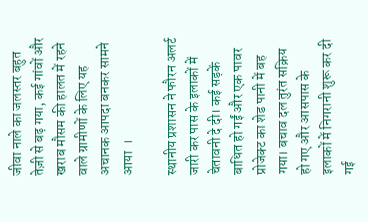जीवा नाले का जलस्तर बहुत तेज़ी से बढ़ गया, कई गांवों और खराब मौसम की हालत में रहने वाले ग्रामीणों के लिए यह अचानक आपदा बनकर सामने आया  ।

स्थानीय प्रशासन ने फौरन अलर्ट जारी कर पास के इलाकों में चेतावनी दे दी। कई सड़कें बाधित हो गईं और एक पावर प्रोजेक्ट का शेड पानी में बह गया। बचाव दल तुरंत सक्रिय हो गए और आसपास के इलाकों में निगरानी शुरू कर दी गई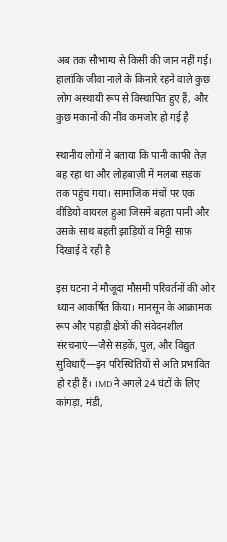अब तक सौभाग्य से किसी की जान नहीं गई। हालांकि जीवा नाले के किनारे रहने वाले कुछ लोग अस्थायी रूप से विस्थापित हुए हैं, और कुछ मकानों की नींव कमजोर हो गई है

स्थानीय लोगों ने बताया कि पानी काफी तेज़ बह रहा था और लोहबाज़ी में मलबा सड़क तक पहुंच गया। सामाजिक मंचों पर एक वीडियो वायरल हुआ जिसमें बहता पानी और उसके साथ बहती झाड़ियों व मिट्टी साफ़ दिखाई दे रही है

इस घटना ने मौजूदा मौसमी परिवर्तनों की ओर ध्यान आकर्षित किया। मानसून के आक्रामक रूप और पहाड़ी क्षेत्रों की संवेदनशील संरचनाएं—जैसे सड़कें, पुल, और विद्युत सुविधाएँ—इन परिस्थितियों से अति प्रभावित हो रही हैं। IMD ने अगले 24 घंटों के लिए कांगड़ा, मंडी,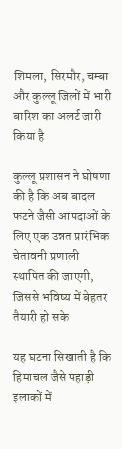शिमला, सिरमौर, चम्बा और कुल्लू जिलों में भारी बारिश का अलर्ट जारी किया है

कुल्लू प्रशासन ने घोषणा की है कि अब बादल फटने जैसी आपदाओं के लिए एक उन्नत प्रारंभिक चेतावनी प्रणाली स्थापित की जाएगी, जिससे भविष्य में बेहतर तैयारी हो सके

यह घटना सिखाती है कि हिमाचल जैसे पहाड़ी इलाकों में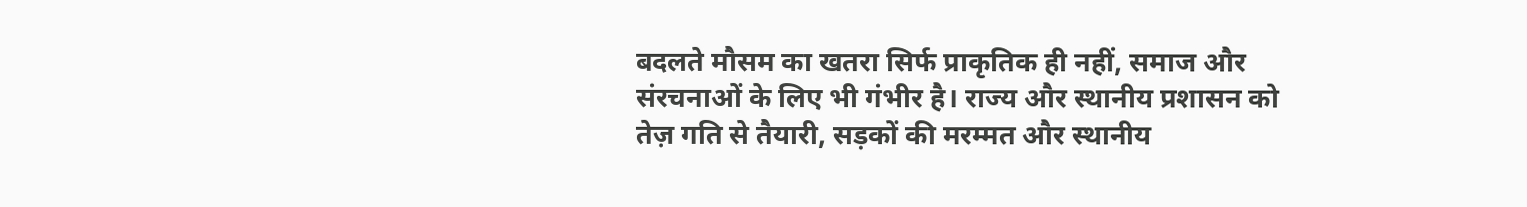बदलते मौसम का खतरा सिर्फ प्राकृतिक ही नहीं, समाज और संरचनाओं के लिए भी गंभीर है। राज्य और स्थानीय प्रशासन को तेज़ गति से तैयारी, सड़कों की मरम्मत और स्थानीय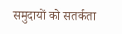समुदायों को सतर्कता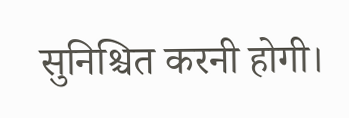सुनिश्चित करनी होगी।